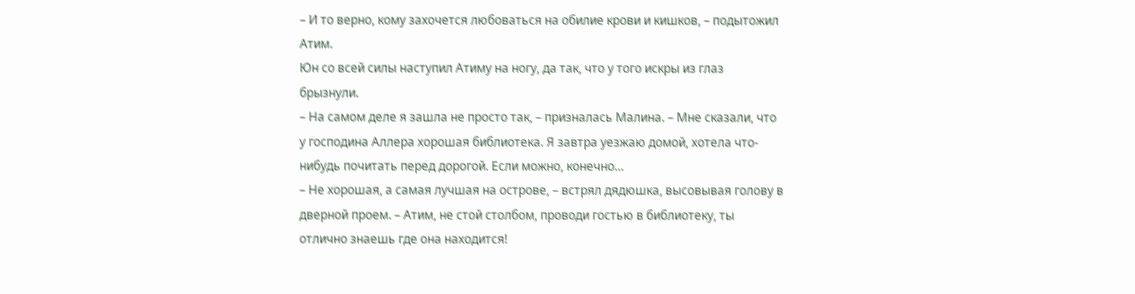– И то верно, кому захочется любоваться на обилие крови и кишков, – подытожил Атим.
Юн со всей силы наступил Атиму на ногу, да так, что у того искры из глаз брызнули.
– На самом деле я зашла не просто так, – призналась Малина. – Мне сказали, что у господина Аллера хорошая библиотека. Я завтра уезжаю домой, хотела что-нибудь почитать перед дорогой. Если можно, конечно…
– Не хорошая, а самая лучшая на острове, – встрял дядюшка, высовывая голову в дверной проем. – Атим, не стой столбом, проводи гостью в библиотеку, ты отлично знаешь где она находится!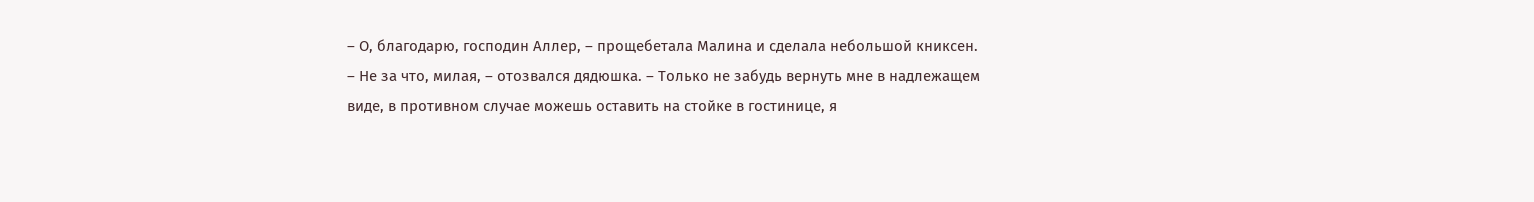– О, благодарю, господин Аллер, – прощебетала Малина и сделала небольшой книксен.
– Не за что, милая, – отозвался дядюшка. – Только не забудь вернуть мне в надлежащем виде, в противном случае можешь оставить на стойке в гостинице, я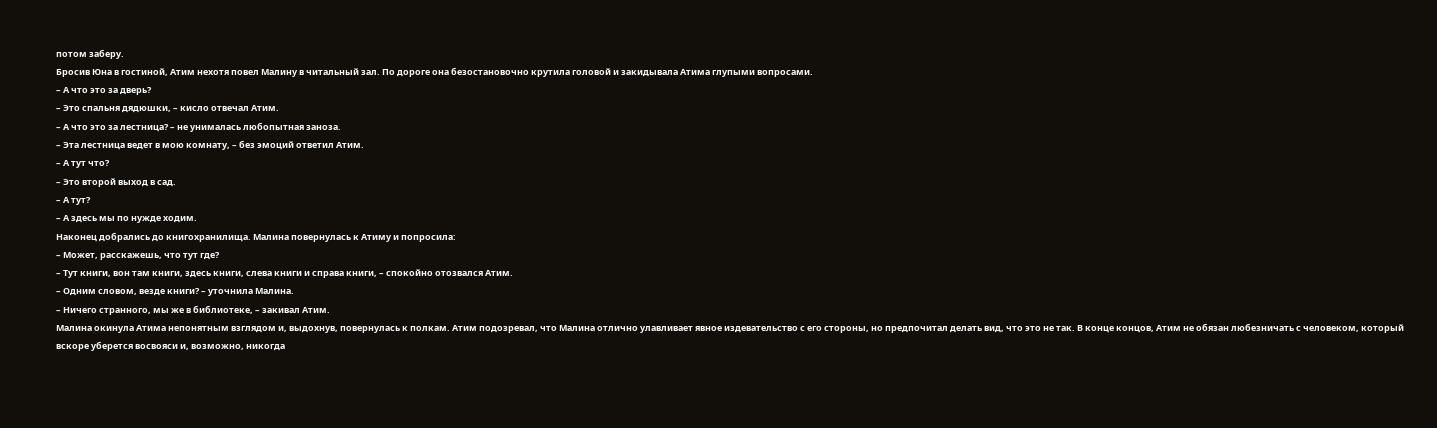потом заберу.
Бросив Юна в гостиной, Атим нехотя повел Малину в читальный зал. По дороге она безостановочно крутила головой и закидывала Атима глупыми вопросами.
– А что это за дверь?
– Это спальня дядюшки, – кисло отвечал Атим.
– А что это за лестница? – не унималась любопытная заноза.
– Эта лестница ведет в мою комнату, – без эмоций ответил Атим.
– А тут что?
– Это второй выход в сад.
– А тут?
– А здесь мы по нужде ходим.
Наконец добрались до книгохранилища. Малина повернулась к Атиму и попросила:
– Может, расскажешь, что тут где?
– Тут книги, вон там книги, здесь книги, слева книги и справа книги, – спокойно отозвался Атим.
– Одним словом, везде книги? – уточнила Малина.
– Ничего странного, мы же в библиотеке, – закивал Атим.
Малина окинула Атима непонятным взглядом и, выдохнув, повернулась к полкам. Атим подозревал, что Малина отлично улавливает явное издевательство с его стороны, но предпочитал делать вид, что это не так. В конце концов, Атим не обязан любезничать с человеком, который вскоре уберется восвояси и, возможно, никогда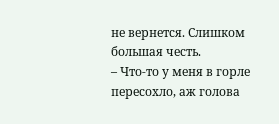не вернется. Слишком большая честь.
– Что-то у меня в горле пересохло, аж голова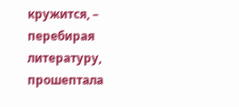кружится, – перебирая литературу, прошептала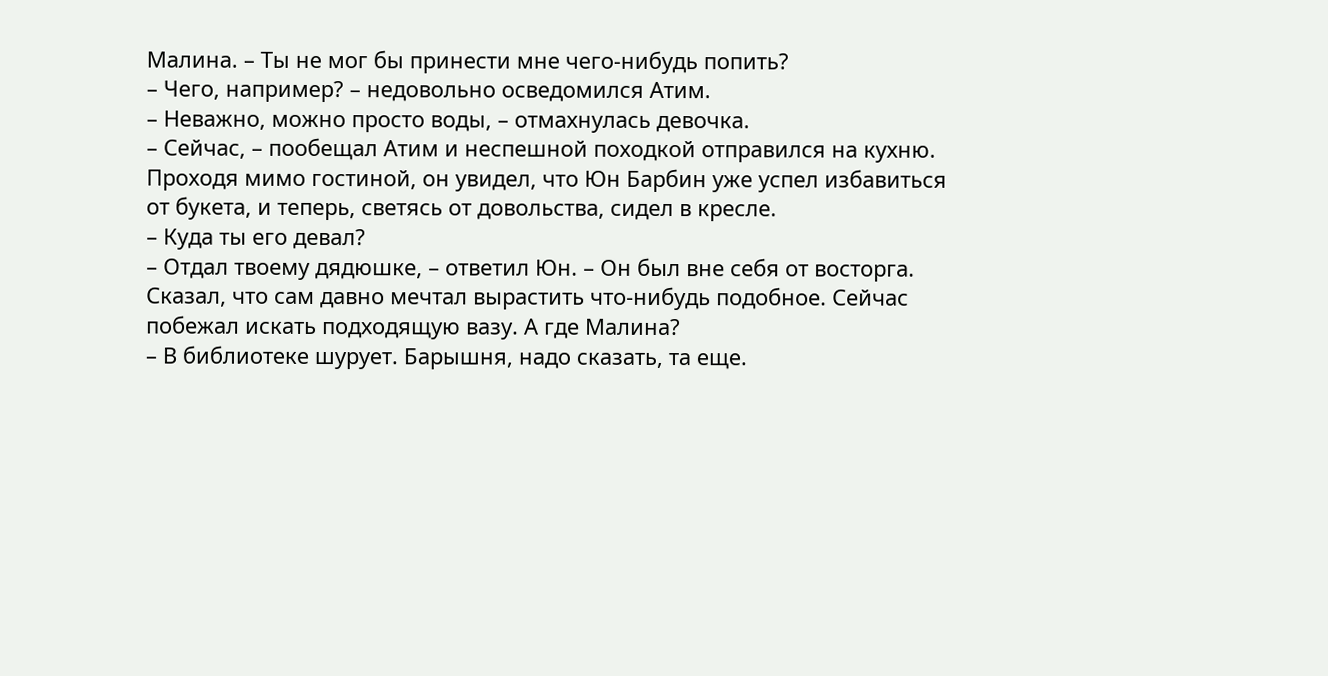Малина. – Ты не мог бы принести мне чего-нибудь попить?
– Чего, например? – недовольно осведомился Атим.
– Неважно, можно просто воды, – отмахнулась девочка.
– Сейчас, – пообещал Атим и неспешной походкой отправился на кухню.
Проходя мимо гостиной, он увидел, что Юн Барбин уже успел избавиться от букета, и теперь, светясь от довольства, сидел в кресле.
– Куда ты его девал?
– Отдал твоему дядюшке, – ответил Юн. – Он был вне себя от восторга. Сказал, что сам давно мечтал вырастить что-нибудь подобное. Сейчас побежал искать подходящую вазу. А где Малина?
– В библиотеке шурует. Барышня, надо сказать, та еще.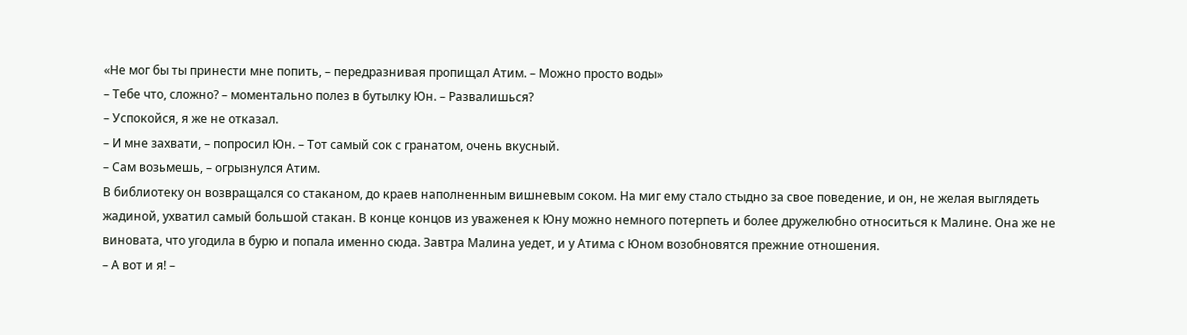«Не мог бы ты принести мне попить, – передразнивая пропищал Атим. – Можно просто воды»
– Тебе что, сложно? – моментально полез в бутылку Юн. – Развалишься?
– Успокойся, я же не отказал.
– И мне захвати, – попросил Юн. – Тот самый сок с гранатом, очень вкусный.
– Сам возьмешь, – огрызнулся Атим.
В библиотеку он возвращался со стаканом, до краев наполненным вишневым соком. На миг ему стало стыдно за свое поведение, и он, не желая выглядеть жадиной, ухватил самый большой стакан. В конце концов из уваженея к Юну можно немного потерпеть и более дружелюбно относиться к Малине. Она же не виновата, что угодила в бурю и попала именно сюда. Завтра Малина уедет, и у Атима с Юном возобновятся прежние отношения.
– А вот и я! –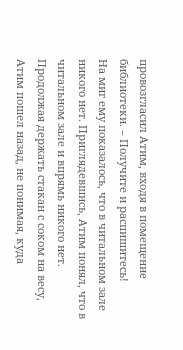провозгласил Атим, входя в помещение библиотеки. – Получите и распишитесь!
На миг ему показалось, что в читальном зале никого нет. Приглядевшись, Атим понял, что в читальном зале и впрямь никого нет. Продолжая держать стакан с соком на весу, Атим пошел назад, не понимая, куда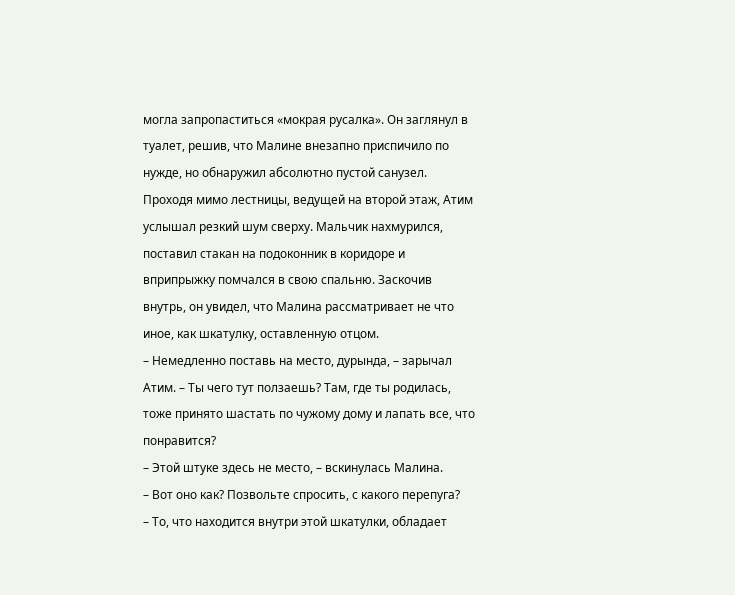могла запропаститься «мокрая русалка». Он заглянул в туалет, решив, что Малине внезапно приспичило по нужде, но обнаружил абсолютно пустой санузел.
Проходя мимо лестницы, ведущей на второй этаж, Атим услышал резкий шум сверху. Мальчик нахмурился, поставил стакан на подоконник в коридоре и вприпрыжку помчался в свою спальню. Заскочив внутрь, он увидел, что Малина рассматривает не что иное, как шкатулку, оставленную отцом.
– Немедленно поставь на место, дурында, – зарычал Атим. – Ты чего тут ползаешь? Там, где ты родилась, тоже принято шастать по чужому дому и лапать все, что понравится?
– Этой штуке здесь не место, – вскинулась Малина.
– Вот оно как? Позвольте спросить, с какого перепуга?
– То, что находится внутри этой шкатулки, обладает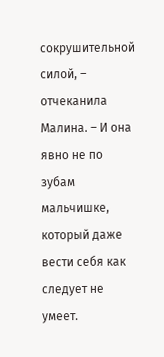сокрушительной силой, – отчеканила Малина. – И она явно не по зубам мальчишке, который даже вести себя как следует не умеет.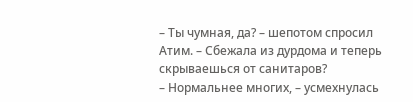– Ты чумная, да? – шепотом спросил Атим. – Сбежала из дурдома и теперь скрываешься от санитаров?
– Нормальнее многих, – усмехнулась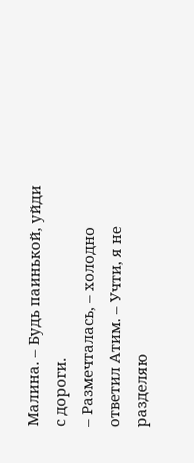Малина. – Будь паинькой, уйди с дороги.
– Размечталась, – холодно ответил Атим. – Учти, я не разделяю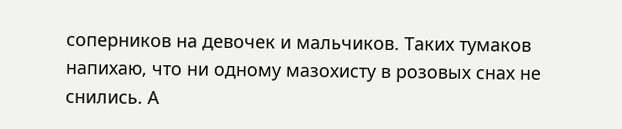соперников на девочек и мальчиков. Таких тумаков напихаю, что ни одному мазохисту в розовых снах не снились. А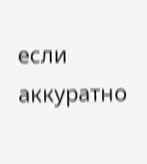если аккуратно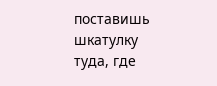поставишь шкатулку туда, где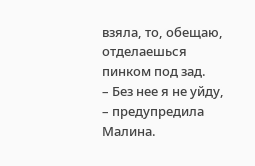взяла, то, обещаю, отделаешься пинком под зад.
– Без нее я не уйду, – предупредила Малина.